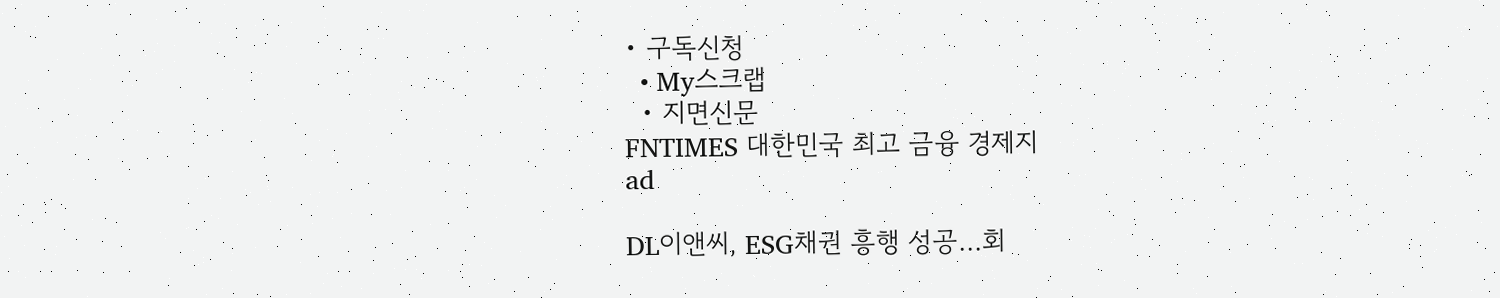• 구독신청
  • My스크랩
  • 지면신문
FNTIMES 대한민국 최고 금융 경제지
ad

DL이앤씨, ESG채권 흥행 성공…회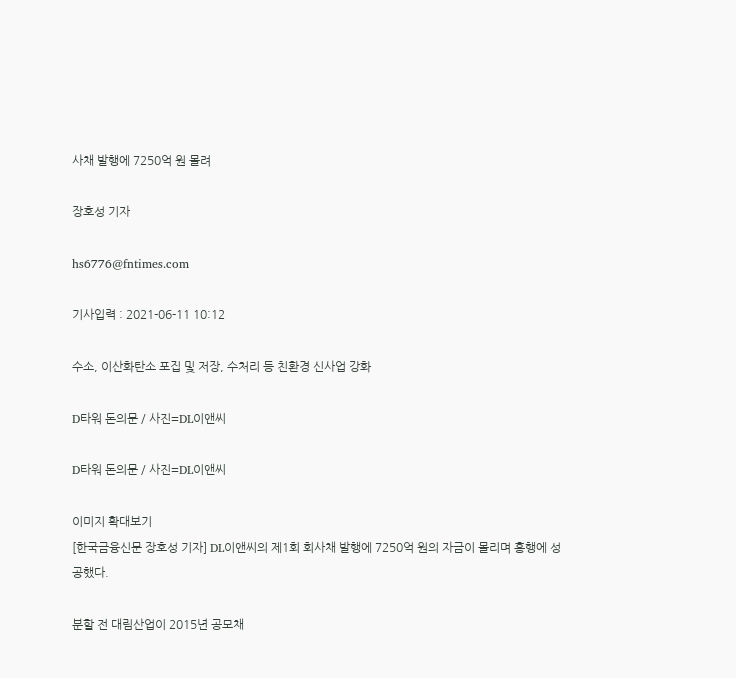사채 발행에 7250억 원 몰려

장호성 기자

hs6776@fntimes.com

기사입력 : 2021-06-11 10:12

수소, 이산화탄소 포집 및 저장, 수처리 등 친환경 신사업 강화

D타워 돈의문 / 사진=DL이앤씨

D타워 돈의문 / 사진=DL이앤씨

이미지 확대보기
[한국금융신문 장호성 기자] DL이앤씨의 제1회 회사채 발행에 7250억 원의 자금이 몰리며 흥행에 성공했다.

분할 전 대림산업이 2015년 공모채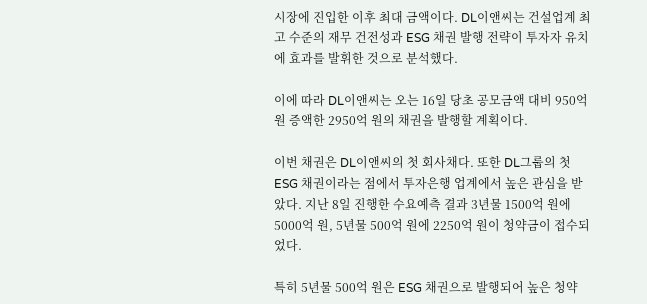시장에 진입한 이후 최대 금액이다. DL이앤씨는 건설업계 최고 수준의 재무 건전성과 ESG 채권 발행 전략이 투자자 유치에 효과를 발휘한 것으로 분석했다.

이에 따라 DL이앤씨는 오는 16일 당초 공모금액 대비 950억원 증액한 2950억 원의 채권을 발행할 계획이다.

이번 채권은 DL이앤씨의 첫 회사채다. 또한 DL그룹의 첫 ESG 채권이라는 점에서 투자은행 업계에서 높은 관심을 받았다. 지난 8일 진행한 수요예측 결과 3년물 1500억 원에 5000억 원, 5년물 500억 원에 2250억 원이 청약금이 접수되었다.

특히 5년물 500억 원은 ESG 채권으로 발행되어 높은 청약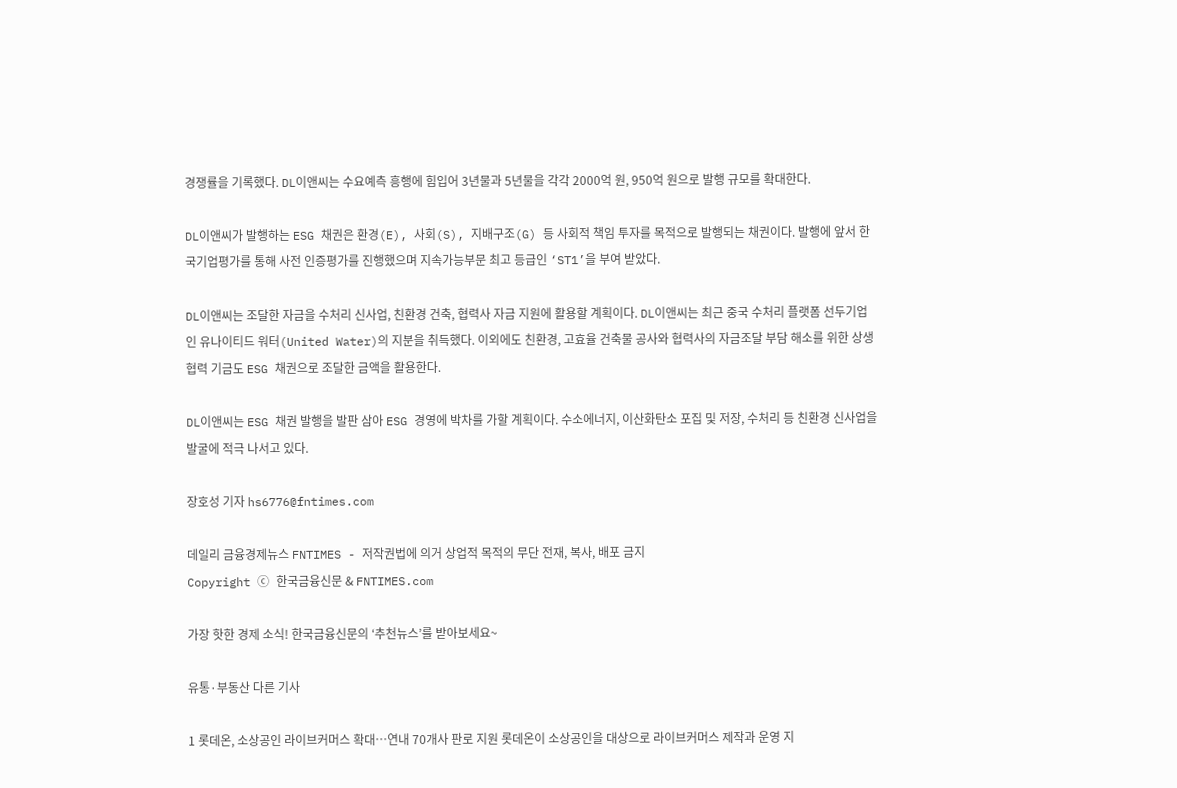경쟁률을 기록했다. DL이앤씨는 수요예측 흥행에 힘입어 3년물과 5년물을 각각 2000억 원, 950억 원으로 발행 규모를 확대한다.

DL이앤씨가 발행하는 ESG 채권은 환경(E), 사회(S), 지배구조(G) 등 사회적 책임 투자를 목적으로 발행되는 채권이다. 발행에 앞서 한국기업평가를 통해 사전 인증평가를 진행했으며 지속가능부문 최고 등급인 ‘ST1’을 부여 받았다.

DL이앤씨는 조달한 자금을 수처리 신사업, 친환경 건축, 협력사 자금 지원에 활용할 계획이다. DL이앤씨는 최근 중국 수처리 플랫폼 선두기업인 유나이티드 워터(United Water)의 지분을 취득했다. 이외에도 친환경, 고효율 건축물 공사와 협력사의 자금조달 부담 해소를 위한 상생협력 기금도 ESG 채권으로 조달한 금액을 활용한다.

DL이앤씨는 ESG 채권 발행을 발판 삼아 ESG 경영에 박차를 가할 계획이다. 수소에너지, 이산화탄소 포집 및 저장, 수처리 등 친환경 신사업을 발굴에 적극 나서고 있다.

장호성 기자 hs6776@fntimes.com

데일리 금융경제뉴스 FNTIMES - 저작권법에 의거 상업적 목적의 무단 전재, 복사, 배포 금지
Copyright ⓒ 한국금융신문 & FNTIMES.com

가장 핫한 경제 소식! 한국금융신문의 ‘추천뉴스’를 받아보세요~

유통·부동산 다른 기사

1 롯데온, 소상공인 라이브커머스 확대…연내 70개사 판로 지원 롯데온이 소상공인을 대상으로 라이브커머스 제작과 운영 지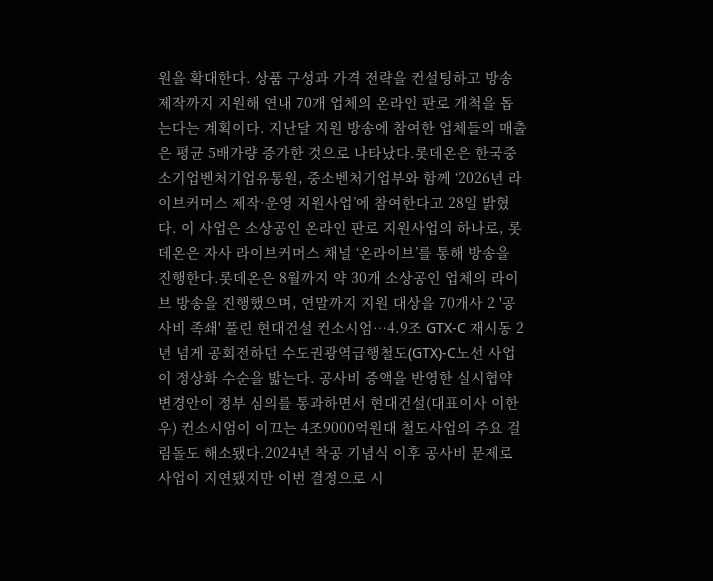원을 확대한다. 상품 구성과 가격 전략을 컨설팅하고 방송 제작까지 지원해 연내 70개 업체의 온라인 판로 개척을 돕는다는 계획이다. 지난달 지원 방송에 참여한 업체들의 매출은 평균 5배가량 증가한 것으로 나타났다.롯데온은 한국중소기업벤처기업유통원, 중소벤처기업부와 함께 ‘2026년 라이브커머스 제작·운영 지원사업’에 참여한다고 28일 밝혔다. 이 사업은 소상공인 온라인 판로 지원사업의 하나로, 롯데온은 자사 라이브커머스 채널 ‘온라이브’를 통해 방송을 진행한다.롯데온은 8월까지 약 30개 소상공인 업체의 라이브 방송을 진행했으며, 연말까지 지원 대상을 70개사 2 '공사비 족쇄' 풀린 현대건설 컨소시엄…4.9조 GTX-C 재시동 2년 넘게 공회전하던 수도권광역급행철도(GTX)-C노선 사업이 정상화 수순을 밟는다. 공사비 증액을 반영한 실시협약 변경안이 정부 심의를 통과하면서 현대건설(대표이사 이한우) 컨소시엄이 이끄는 4조9000억원대 철도사업의 주요 걸림돌도 해소됐다.2024년 착공 기념식 이후 공사비 문제로 사업이 지연됐지만 이번 결정으로 시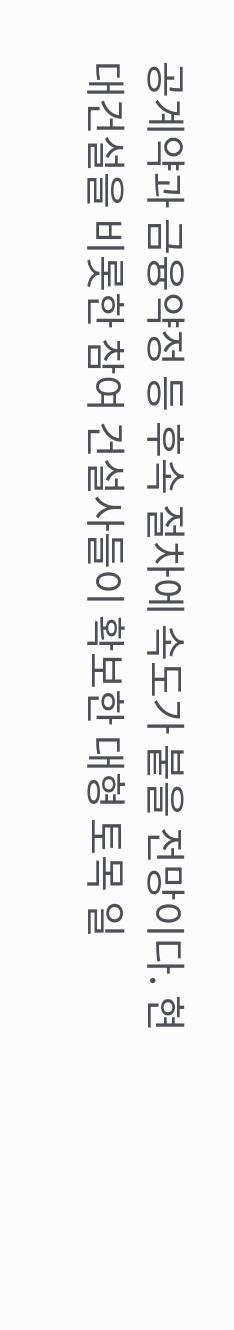공계약과 금융약정 등 후속 절차에 속도가 붙을 전망이다. 현대건설을 비롯한 참여 건설사들이 확보한 대형 토목 일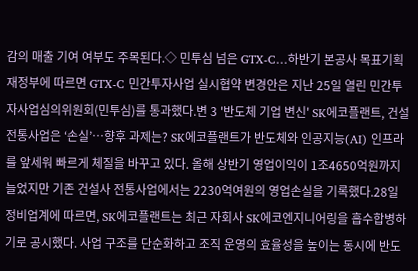감의 매출 기여 여부도 주목된다.◇ 민투심 넘은 GTX-C…하반기 본공사 목표기획재정부에 따르면 GTX-C 민간투자사업 실시협약 변경안은 지난 25일 열린 민간투자사업심의위원회(민투심)를 통과했다.변 3 '반도체 기업 변신' SK에코플랜트, 건설 전통사업은 ‘손실’…향후 과제는? SK에코플랜트가 반도체와 인공지능(AI) 인프라를 앞세워 빠르게 체질을 바꾸고 있다. 올해 상반기 영업이익이 1조4650억원까지 늘었지만 기존 건설사 전통사업에서는 2230억여원의 영업손실을 기록했다.28일 정비업계에 따르면, SK에코플랜트는 최근 자회사 SK에코엔지니어링을 흡수합병하기로 공시했다. 사업 구조를 단순화하고 조직 운영의 효율성을 높이는 동시에 반도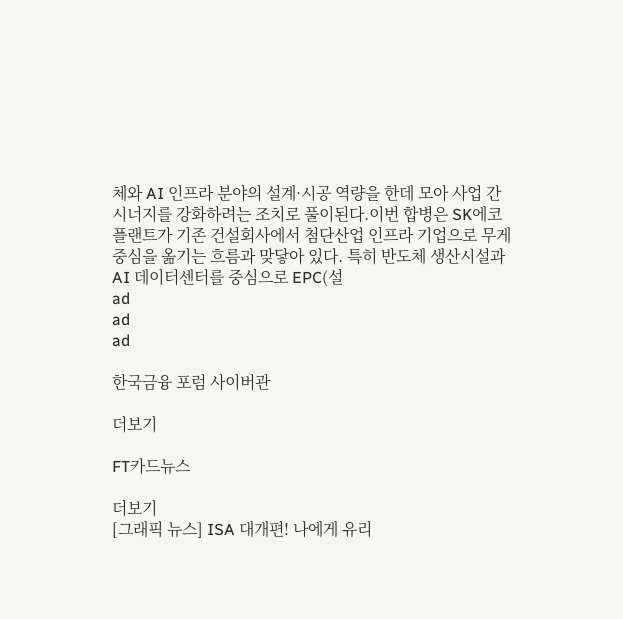체와 AI 인프라 분야의 설계·시공 역량을 한데 모아 사업 간 시너지를 강화하려는 조치로 풀이된다.이번 합병은 SK에코플랜트가 기존 건설회사에서 첨단산업 인프라 기업으로 무게중심을 옮기는 흐름과 맞닿아 있다. 특히 반도체 생산시설과 AI 데이터센터를 중심으로 EPC(설
ad
ad
ad

한국금융 포럼 사이버관

더보기

FT카드뉴스

더보기
[그래픽 뉴스] ISA 대개편! 나에게 유리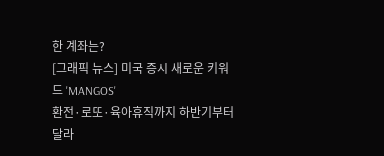한 계좌는?
[그래픽 뉴스] 미국 증시 새로운 키워드 'MANGOS'
환전·로또·육아휴직까지 하반기부터 달라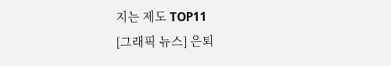지는 제도 TOP11
[그래픽 뉴스] 은퇴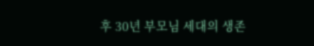후 30년 부모님 세대의 생존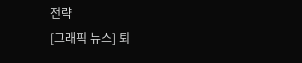전략
[그래픽 뉴스] 퇴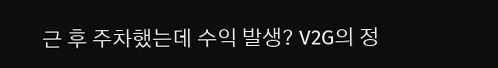근 후 주차했는데 수익 발생? V2G의 정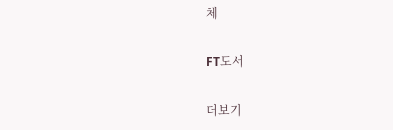체

FT도서

더보기